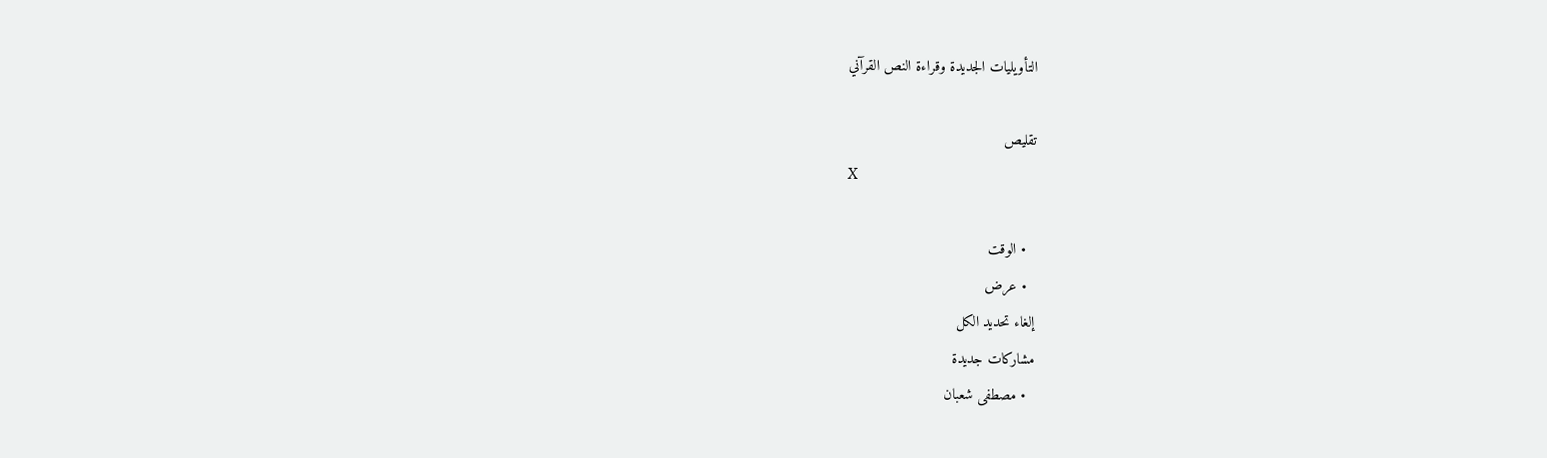التأويليات الجديدة وقراءة النص القرآني

تقليص
X

  • الوقت
  • عرض
إلغاء تحديد الكل
مشاركات جديدة
  • مصطفى شعبان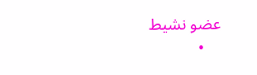عضو نشيط
    •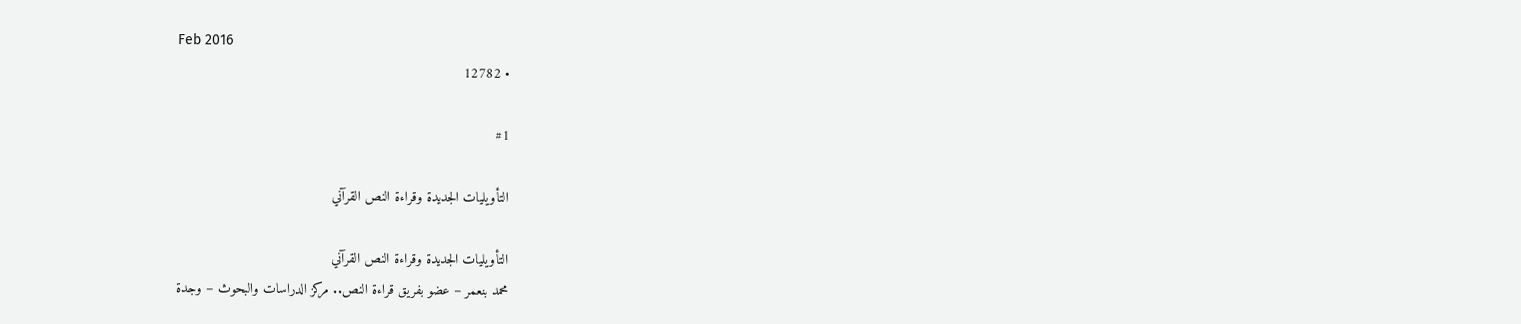Feb 2016
    • 12782

    #1

    التأويليات الجديدة وقراءة النص القرآني

    التأويليات الجديدة وقراءة النص القرآني
    محمد بنعمر – عضو بفريق قراءة النص.. مركز الدراسات والبحوث – وجدة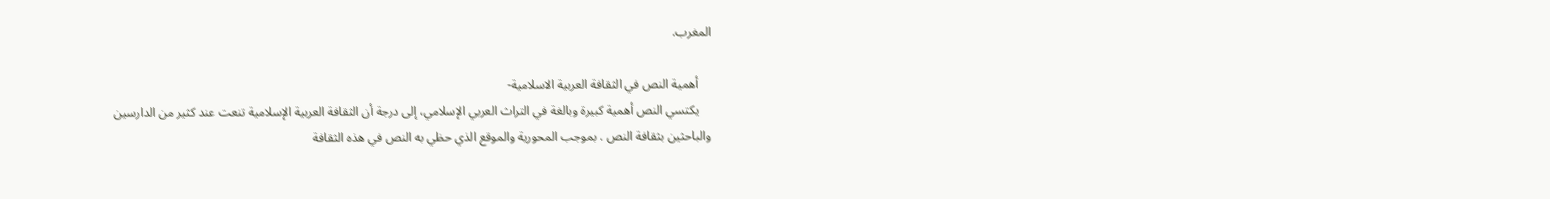المغرب.

    أهمية النص في الثقافة العربية الاسلامية-
    يكتسي النص أهمية كبيرة وبالغة في التراث العربي الإسلامي، إلى درجة أن الثقافة العربية الإسلامية تنعت عند كثير من الدارسين والباحثين بثقافة النص . بموجب المحورية والموقع الذي حظي به النص في هذه الثقافة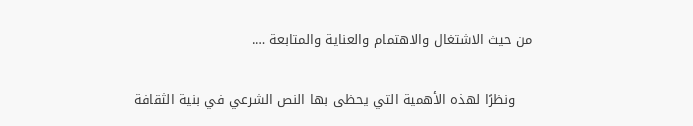من حيث الاشتغال والاهتمام والعناية والمتابعة ….

    ونظرًا لهذه الأهمية التي يحظى بها النص الشرعي في بنية الثقافة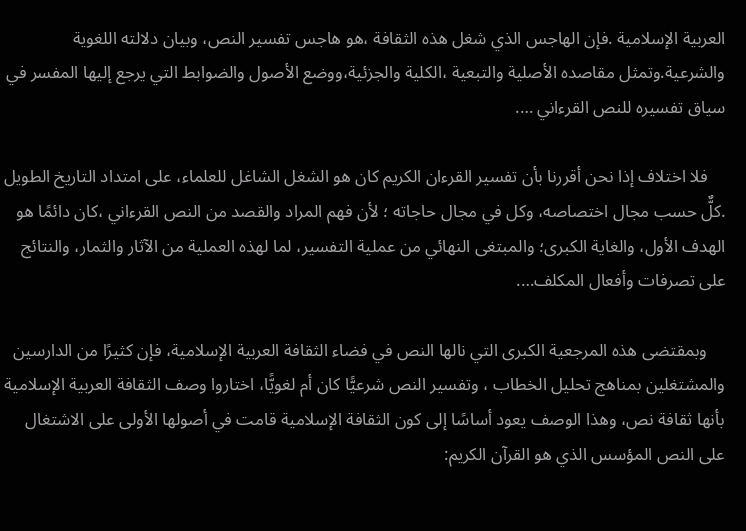العربية الإسلامية .فإن الهاجس الذي شغل هذه الثقافة ،هو هاجس تفسير النص، وبيان دلالته اللغوية والشرعية.وتمثل مقاصده الأصلية والتبعية ،الكلية والجزئية،ووضع الأصول والضوابط التي يرجع إليها المفسر في سياق تفسيره للنص القرءاني ….

    فلا اختلاف إذا نحن أقررنا بأن تفسير القرءان الكريم كان هو الشغل الشاغل للعلماء، على امتداد التاريخ الطويل .كلٌّ حسب مجال اختصاصه، وكل في مجال حاجاته ؛ لأن فهم المراد والقصد من النص القرءاني ،كان دائمًا هو الهدف الأول، والغاية الكبرى؛ والمبتغى النهائي من عملية التفسير، لما لهذه العملية من الآثار والثمار، والنتائج على تصرفات وأفعال المكلف….

    وبمقتضى هذه المرجعية الكبرى التي نالها النص في فضاء الثقافة العربية الإسلامية، فإن كثيرًا من الدارسين والمشتغلين بمناهج تحليل الخطاب ، وتفسير النص شرعيًّا كان أم لغويًّا، اختاروا وصف الثقافة العربية الإسلامية بأنها ثقافة نص، وهذا الوصف يعود أساسًا إلى كون الثقافة الإسلامية قامت في أصولها الأولى على الاشتغال على النص المؤسس الذي هو القرآن الكريم: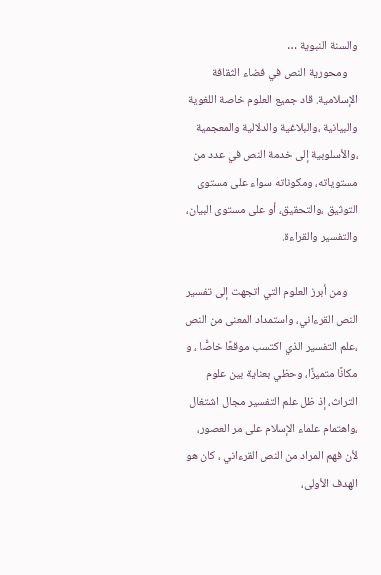والسنة النبوية …
    ومحورية النص في فضاء الثقافة الإسلامية. قاد جميع العلوم خاصة اللغوية والبيانية ،والبلاغية والدلالية والمعجمية ،والأسلوبية إلى خدمة النص في عدد من مستوياته، ومكوناته سواء على مستوى التوثيق ،والتحقيق، أو على مستوى البيان، والتفسير والقراءة.

    ومن أبرز العلوم التي اتجهت إلى تفسير النص القرءاني، واستمداد المعنى من النص ،علم التفسير الذي اكتسب موقعًا خاصًّا ، و مكانًا متميزًا، وحظي بعناية بين علوم التراث، إذ ظل علم التفسير مجال اشتغال ،واهتمام علماء الإسلام على مر العصور، لأن فهم المراد من النص القرءاني ، كان هو الهدف الأولى،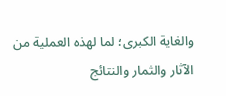والغاية الكبرى؛ لما لهذه العملية من الآثار والثمار والنتائج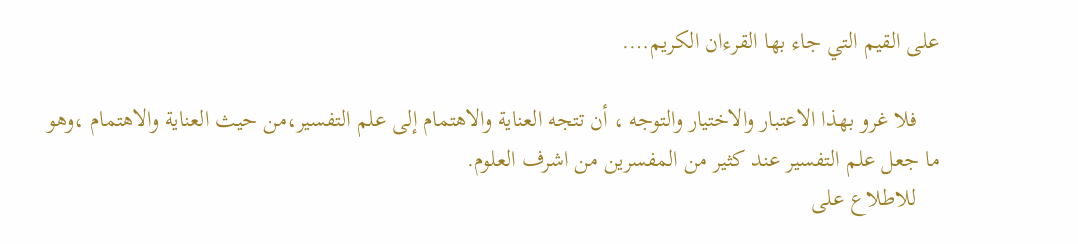على القيم التي جاء بها القرءان الكريم….

    فلا غرو بهذا الاعتبار والاختيار والتوجه ، أن تتجه العناية والاهتمام إلى علم التفسير،من حيث العناية والاهتمام ،وهو ما جعل علم التفسير عند كثير من المفسرين من اشرف العلوم.
    للاطلاع على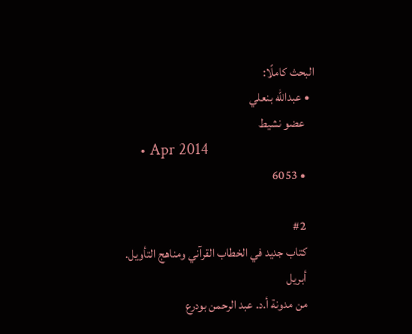البحث كاملًا:
  • عبدالله بنعلي
    عضو نشيط
    • Apr 2014
    • 6053

    #2
    كتاب جديد في الخطاب القرآني ومناهج التأويل.
    أبريل
    من مدونة أ.د. عبد الرحمن بودرع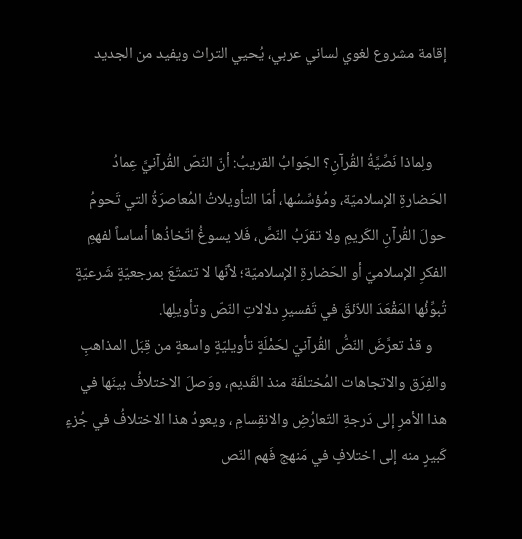إقامة مشروع لغوي لساني عربي، يُحيي التراث ويفيد من الجديد


    ولِماذا نَصِّيَّةُ القُرآنِ؟ الجَوابُ القريبُ: أنّ النّصّ القُرآنيَّ عِمادُ الحَضارةِ الإسلاميّة، ومُؤسِّسُها، أمّا التأويلاتُ المُعاصرَةُ التي تَحومُ حولَ القُرآنِ الكَريمِ ولا تقرَبُ النّصَّ، فَلا يسوغُ اتّخاذُها أساساً لفهمِ الفكرِ الإسلاميّ أو الحَضارةِ الإسلاميّة؛ لأنّها لا تتمتّعَ بمرجعيّةٍ شَرعيّةٍ تُبوِّئُها المَقْعَدَ اللاّئقَ في تَفسيرِ دلالاتِ النّصّ وتأويلِها.
    و قدْ تعرَّضَ النّصُّ القُرآنيّ لحَمْلَةٍ تأويليّةٍ واسعةٍ من قِبَل المذاهبِ والفِرَق والاتجاهات المُختلفَة منذ القَديم، ووَصلَ الاختلافُ بينَها في هذا الأمرِ إلى دَرجةِ التّعارُضِ والانقِسامِ ، ويعودُ هذا الاختلافُ في جُزءٍ كَبيرٍ منه إلى اختلافٍ في مَنهج فَهم النّص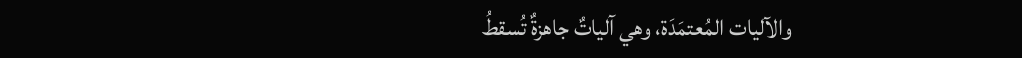والآليات المُعتمَدَة، وهي آلياتٌ جاهزةٌ تُسقطُ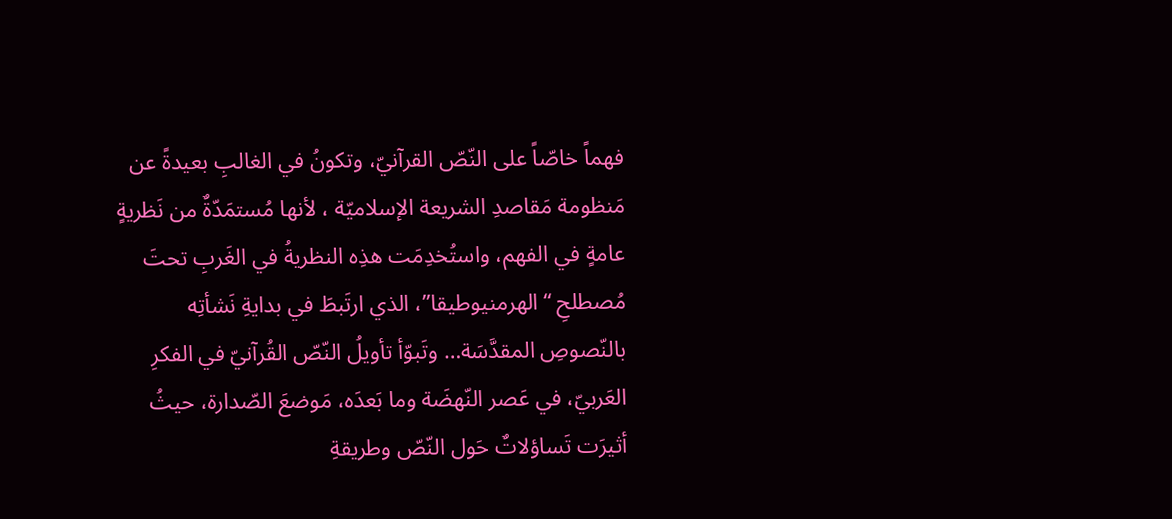فهماً خاصّاً على النّصّ القرآنيّ، وتكونُ في الغالبِ بعيدةً عن مَنظومة مَقاصدِ الشريعة الإسلاميّة ، لأنها مُستمَدّةٌ من نَظريةٍ عامةٍ في الفهم، واستُخدِمَت هذِه النظريةُ في الغَربِ تحتَ مُصطلحِ “الهرمنيوطيقا”، الذي ارتَبطَ في بدايةِ نَشأتِه بالنّصوصِ المقدَّسَة… وتَبوّأ تأويلُ النّصّ القُرآنيّ في الفكرِ العَربيّ، في عَصر النّهضَة وما بَعدَه، مَوضعَ الصّدارة، حيثُ أثيرَت تَساؤلاتٌ حَول النّصّ وطريقةِ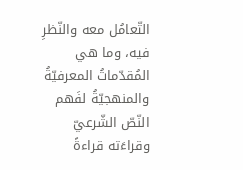التّعامُل معه والنّظرِ فيه، وما هي المُقدّماتُ المعرفيّةُ والمنهجيّةُ لفَهم النّصّ الشّرعيّ وقراءَته قراءةً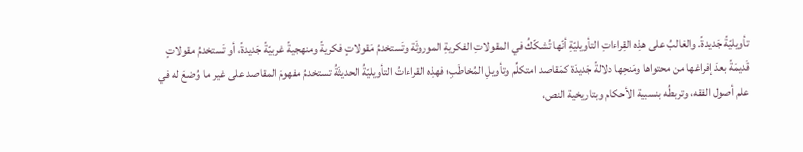تأويليّةً جَديدةً. والغالبُ على هذِه القِراءاتِ التأويليّةِ أنّها تُشكّكُ في المقولاتِ الفكريةِ الموروثَة وتَستخدمُ مَقولاتٍ فكريةً ومنهجيةً غربيّةً جَديدةً، أو تَستخدمُ مقولاتٍ قَديمَةً بعدَ إفراغها من محتواها ومَنحِها دلالةً جَديدَة كمَقاصد امتكلِّم وتأويلِ المُخاطَبِ؛ فهذِه القراءاتُ التأويليّةُ الحديثَةُ تستخدمُ مفهومَ المقاصد على غير ما وُضعَ له في علم أصول الفقه، وتربطُه بنسبية الأحكام وبتاريخية النص،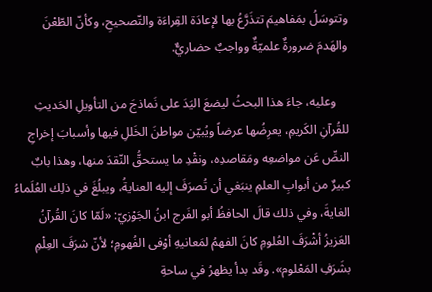وتتوسَلُ بمَفاهيمَ تتذَرَّعُ بها لإعادَة القِراءَة والتّصحيحِ، وكأنّ الطّعْنَ والهَدمَ ضرورةٌ علميّةٌ وواجبٌ حضاريٌّ.

    وعليه، جاءَ هذا البحثُ ليضعَ اليَدَ على نَماذجَ من التأويلِ الحَديثِ للقُرآنِ الكَريمِ، يعرِضُها عرضاً ويُبيّن مواطنَ الخَللِ فيها وأسبابَ إخراجِ النصِّ عَن مواضعِه ومَقاصدِه، ونقْدِ ما يستحقُّ النّقدَ منها، وهذا بابٌ كبيرٌ من أبوابِ العلمِ ينبَغي أن تُصرَفَ إليه العنايةُ، ويبلُغَ في ذلِك العُلَماءُ الغايةَ، وفي ذلك قالَ الحافظُ أبو الفَرج ابنُ الجَوْزيّ: «لَمّا كانَ القُرآنُ العَزيزُ أشْرَفَ العُلومِ كانَ الفهمُ لمَعانيهِ أوْفى الفُهومِ؛ لأنّ شرَفَ العِلْمِ بشَرَفِ المَعْلوم». وقَد بدأ يظهرُ في ساحةِ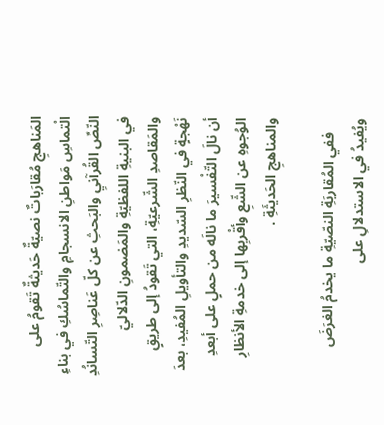المَناهجِ مُقارَباتٌ نصيّةٌ حَديثةٌ تَقومُ على الْتماسِ مَواطنِ الانسجامِ والتّماسُكِ في بناءِ النّصِّ القُرآنيِ والبَحثِ عن كلّ عَناصِرِ التّسانُدِ في البنيةِ اللفظيّةِ والمَضمونِ الدّلاليّ والمَقاصدِ الشّرعيّةِ، التي تَقودُ إلى طريقٍ نَهْجةٍ في النّظرِ السّديدِ والتأويلِ المُفيدِ، بعدَ أن نالَ التّفْسيرَ ما نالَه من حملٍ على أبعدِ الوُجوهِ عن الشّعِ وأقْربِها إلى خدمةِ الأنظارِ والمناهجِ الحَديثَةِ .

    ففي المُقاربَةِ النصّيّةِ ما يخدمُ الغرَضَ ويُفيدُ في الاستدلالِ على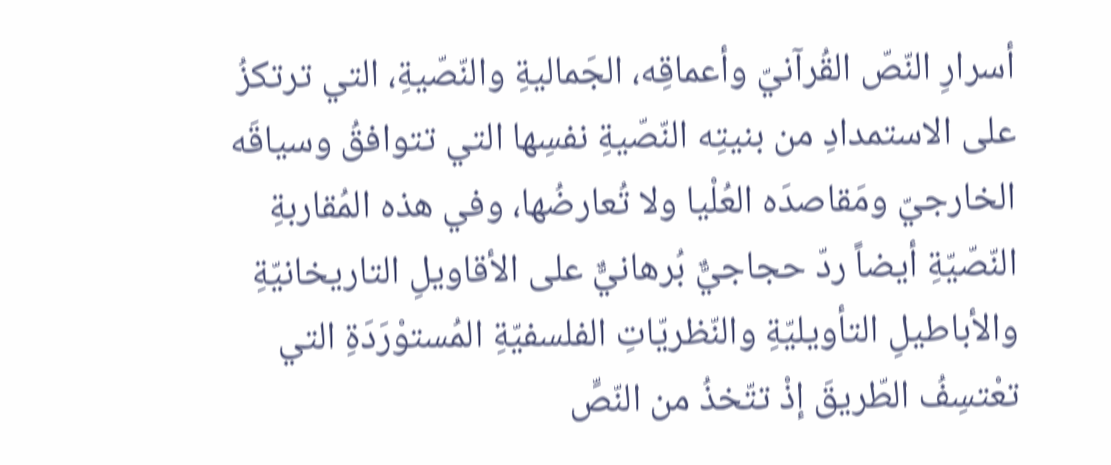أسرارِ النّصّ القُرآنيّ وأعماقِه، الجَماليةِ والنّصّيةِ، التي ترتكزُ على الاستمدادِ من بنيتِه النّصّيةِ نفسِها التي تتوافقُ وسياقَه الخارجيّ ومَقاصدَه العُلْيا ولا تُعارضُها، وفي هذه المُقاربةِ النّصّيّةِ أيضاً ردّ حجاجيٌّ بُرهانيٌّ على الأقاويلِ التاريخانيّةِ والأباطيلِ التأويليّةِ والنّظريّاتِ الفلسفيّةِ المُستوْرَدَةِ التي تعْتسِفُ الطّريقَ إذْ تتّخذُ من النّصِّ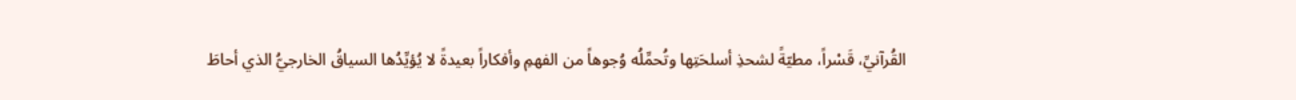القُرآنيِّ، قَسْراً، مطيّةً لشحذِ أسلحَتِها وتُحمِّلُه وُجوهاً من الفهمِ وأفكاراً بعيدةً لا يُؤيِّدُها السياقُ الخارجيُّ الذي أحاطَ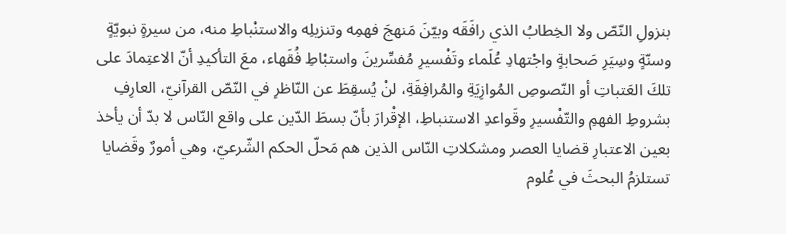بنزولِ النّصّ ولا الخِطابُ الذي رافَقَه وبيّنَ مَنهجَ فهمِه وتنزيلِه والاستنْباطِ منه، من سيرةٍ نبويّةٍ وسنّةٍ وسِيَرِ صَحابةٍ واجْتهادِ عُلَماء وتَفْسيرِ مُفسِّرينَ واستبْاطِ فُقَهاء، معَ التأكيدِ أنّ الاعتِمادَ على تلكَ العَتباتِ أو النّصوصِ المُوازِيَةِ والمُرافِقَةِ، لنْ يُسقِطَ عن النّاظرِ في النّصّ القرآنيّ، العارِفِ بشروطِ الفهمِ والتّفْسيرِ وقَواعدِ الاستنباطِ، الإقْرارَ بأنّ بسطَ الدّين على واقع النّاس لا بدّ أن يأخذ بعين الاعتبارِ قضايا العصر ومشكلاتِ النّاس الذين هم مَحلّ الحكم الشّرعيّ، وهي أمورٌ وقَضايا تستلزمُ البحثَ في عُلوم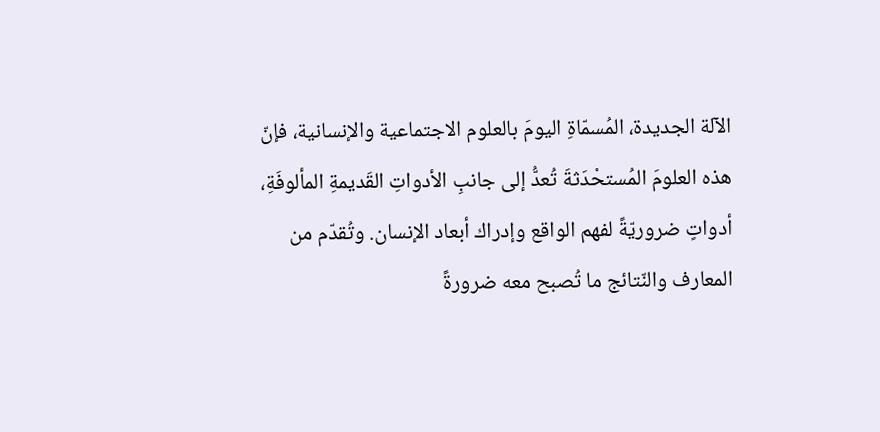الآلة الجديدة، المُسمّاةِ اليومَ بالعلوم الاجتماعية والإنسانية، فإنّ هذه العلومَ المُستحْدَثةَ تُعدُّ إلى جانبِ الأدواتِ القَديمةِ المألوفَةِ، أدواتٍ ضروريّةً لفهم الواقع وإدراك أبعاد الإنسان. وتُقدّم من المعارف والنّتائج ما تُصبح معه ضرورةً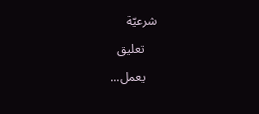شرعيّة

    تعليق

    يعمل...